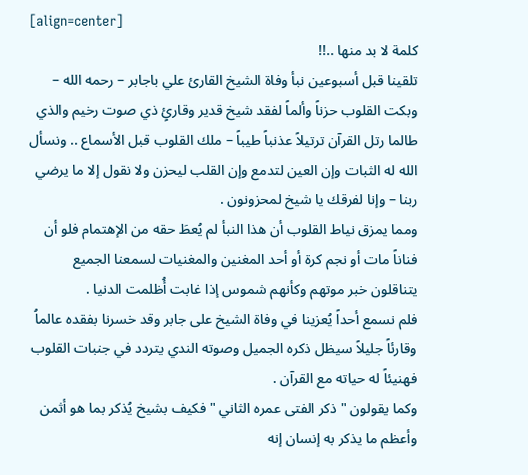[align=center]
كلمة لا بد منها ..!!
تلقينا قبل أسبوعين نبأ وفاة الشيخ القارئ علي باجابر – رحمه الله – وبكت القلوب حزناً وألماً لفقد شيخ قدير وقارئٍ ذي صوت رخيم والذي طالما رتل القرآن ترتيلاً عذنباً طيباً – ملك القلوب قبل الأسماع .. ونسأل الله له الثبات وإن العين لتدمع وإن القلب ليحزن ولا نقول إلا ما يرضي ربنا – وإنا لفرقك يا شيخ لمحزونون .
ومما يمزق نياط القلوب أن هذا النبأ لم يُعطَ حقه من الإهتمام فلو أن فناناً مات أو نجم كرة أو أحد المغنين والمغنيات لسمعنا الجميع يتناقلون خبر موتهم وكأنهم شموس إذا غابت أُظلمت الدنيا .
فلم نسمع أحداً يُعزينا في وفاة الشيخ على جابر وقد خسرنا بفقده عالماُ وقارئاً جليلاً سيظل ذكره الجميل وصوته الندي يتردد في جنبات القلوب فهنيئاً له حياته مع القرآن .
وكما يقولون " ذكر الفتى عمره الثاني " فكيف بشيخ يُذكر بما هو أثمن وأعظم ما يذكر به إنسان إنه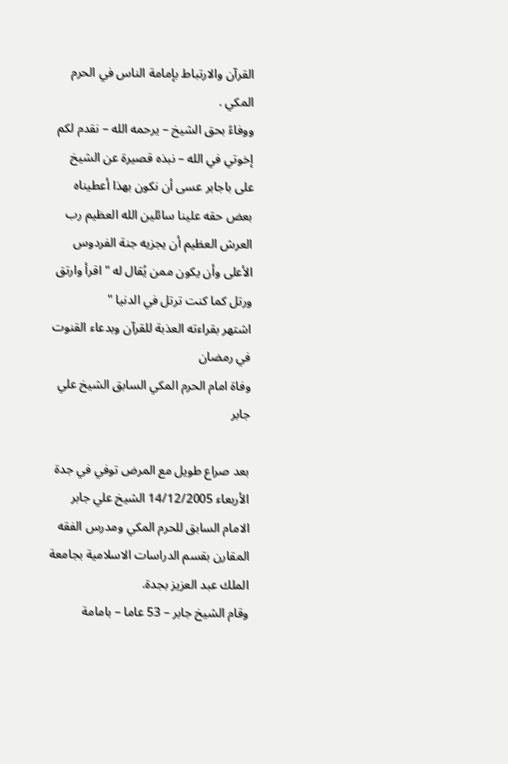القرآن والارتباط بإمامة الناس في الحرم المكي .
ووفاءً بحق الشيخ – يرحمه الله – نقدم لكم إخوتي في الله – نبذه قصيرة عن الشيخ على باجابر عسى أن نكون بهذا أعطيناه بعض حقه علينا سائلين الله العظيم رب العرش العظيم أن يجزيه جنة الفردوس الأعلى وأن يكون ممن يُقال له " اقرأ وارتق ورتل كما كنت ترتل في الدنيا "
اشتهر بقراءته العذبة للقرآن وبدعاء القنوت في رمضان
وفاة امام الحرم المكي السابق الشيخ علي جابر

بعد صراع طويل مع المرض توفي في جدة الأربعاء 14/12/2005 الشيخ علي جابر الامام السابق للحرم المكي ومدرس الفقه المقارن بقسم الدراسات الاسلامية بجامعة الملك عبد العزيز بجدة.
وقام الشيخ جابر – 53 عاما – بامامة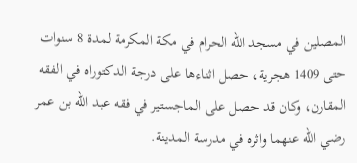المصلين في مسجد الله الحرام في مكة المكرمة لمدة 8 سنوات حتى 1409 هجرية، حصل اثناءها على درجة الدكتوراه في الفقه المقارن، وكان قد حصل على الماجستير في فقه عبد الله بن عمر رضي الله عنهما واثره في مدرسة المدينة.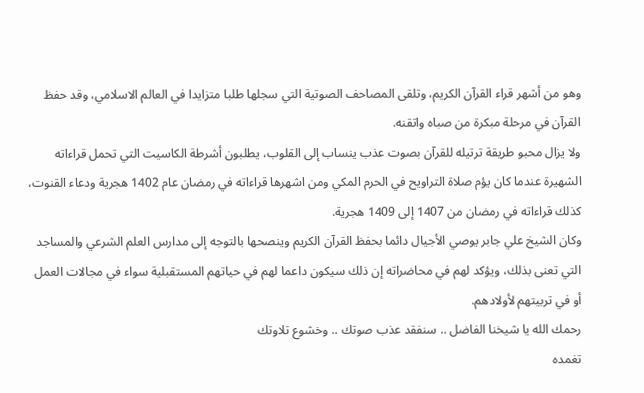وهو من أشهر قراء القرآن الكريم، وتلقى المصاحف الصوتية التي سجلها طلبا متزايدا في العالم الاسلامي، وقد حفظ القرآن في مرحلة مبكرة من صباه واتقنه.
ولا يزال محبو طريقة ترتيله للقرآن بصوت عذب ينساب إلى القلوب، يطلبون أشرطة الكاسيت التي تحمل قراءاته الشهيرة عندما كان يؤم صلاة التراويح في الحرم المكي ومن اشهرها قراءاته في رمضان عام 1402 هجرية ودعاء القنوت، كذلك قراءاته في رمضان من 1407 إلى 1409 هجرية.
وكان الشيخ علي جابر يوصي الأجيال دائما بحفظ القرآن الكريم وينصحها بالتوجه إلى مدارس العلم الشرعي والمساجد التي تعنى بذلك، ويؤكد لهم في محاضراته إن ذلك سيكون داعما لهم في حياتهم المستقبلية سواء في مجالات العمل أو في تربيتهم لأولادهم.
رحمك الله يا شيخنا الفاضل .. سنفقد عذب صوتك .. وخشوع تلاوتك
تغمده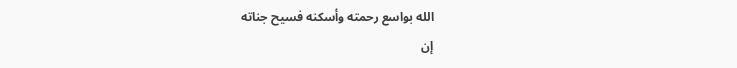الله بواسع رحمته وأسكنه فسيح جناته
إن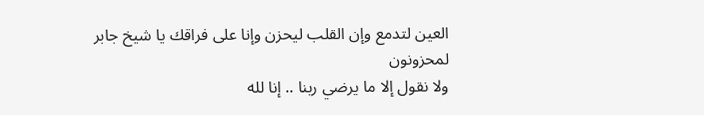العين لتدمع وإن القلب ليحزن وإنا على فراقك يا شيخ جابر لمحزونون
ولا نقول إلا ما يرضي ربنا .. إنا لله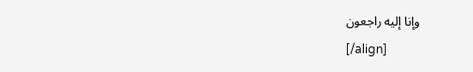وإنا إليه راجعون
[/align]